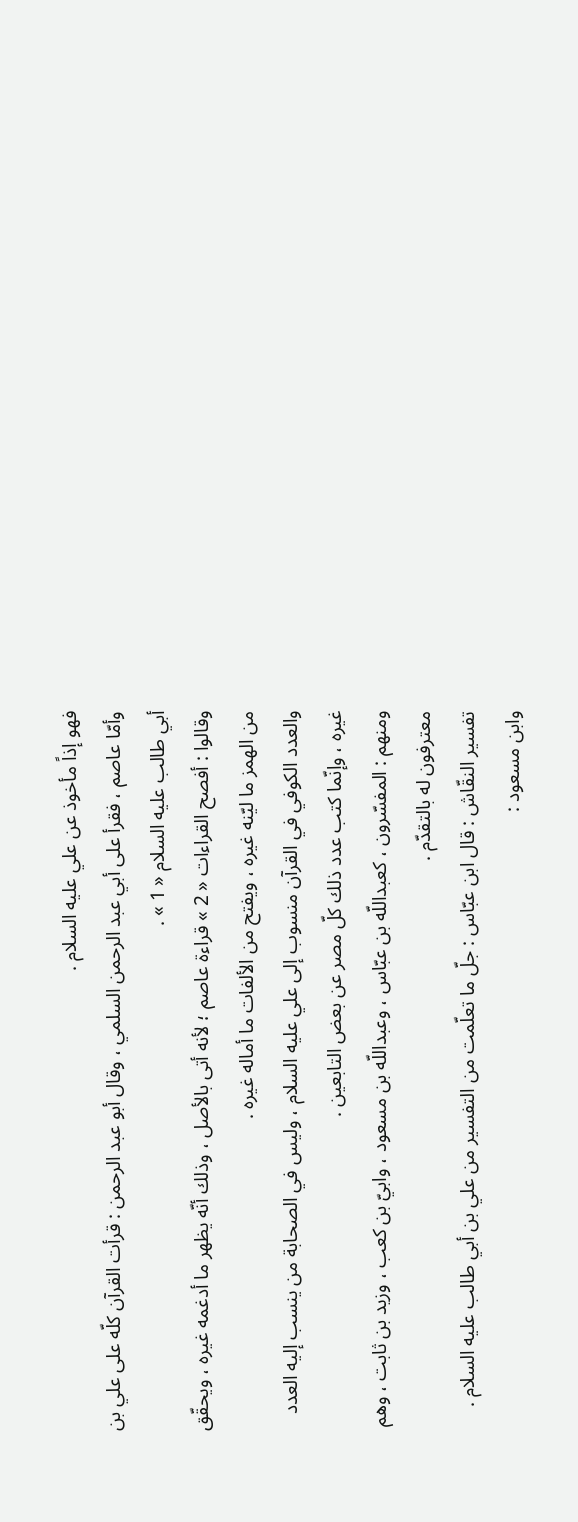فهو إذاً مأخوذ عن علي عليه السلام .
وأمّا عاصم ، فقرأ على أبي عبد الرحمن السلمي ، وقال أبو عبد الرحمن : قرأت القرآن كلّه على علي بن أبي طالب عليه السلام « 1 » .
وقالوا : أفصح القراءات « 2 » قراءة عاصم ؛ لأنه أتى بالأصل ، وذلك أنّه يظهر ما أدغمه غيره ، ويحقّق من الهمز ما ليّنه غيره ، ويفتح من الألفات ما أماله غيره .
والعدد الكوفي في القرآن منسوب إلى علي عليه السلام ، وليس في الصحابة من ينسب إليه العدد غيره ، وإنّما كتب عدد ذلك كلّ مصر عن بعض التابعين .
ومنهم : المفسّرون ، كعبداللّه بن عبّاس ، وعبداللّه بن مسعود ، وابيّ بن كعب ، وزيد بن ثابت ، وهم معترفون له بالتقدّم .
تفسير النقّاش : قال ابن عبّاس : جلّ ما تعلّمت من التفسير من علي بن أبي طالب عليه السلام .
وابن مسعود :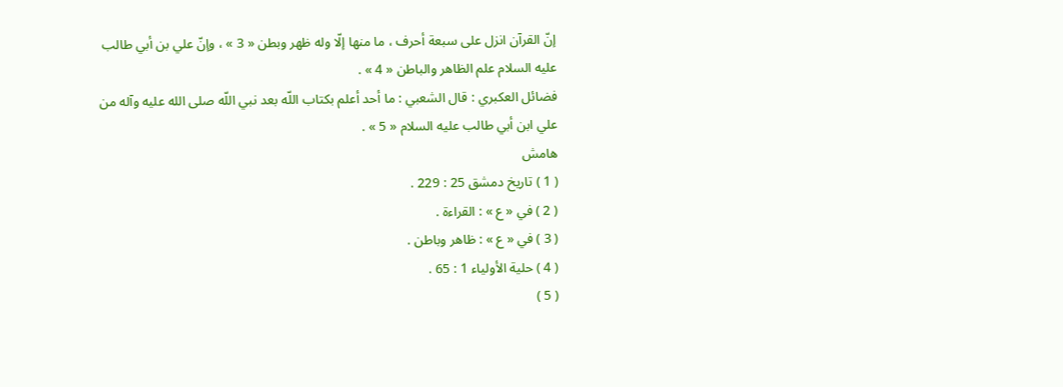إنّ القرآن انزل على سبعة أحرف ، ما منها إلّا وله ظهر وبطن « 3 » ، وإنّ علي بن أبي طالب عليه السلام علم الظاهر والباطن « 4 » .
فضائل العكبري : قال الشعبي : ما أحد أعلم بكتاب اللّه بعد نبي اللّه صلى الله عليه وآله من علي ابن أبي طالب عليه السلام « 5 » .
هامش
( 1 ) تاريخ دمشق 25 : 229 .
( 2 ) في « ع » : القراءة .
( 3 ) في « ع » : ظاهر وباطن .
( 4 ) حلية الأولياء 1 : 65 .
( 5 )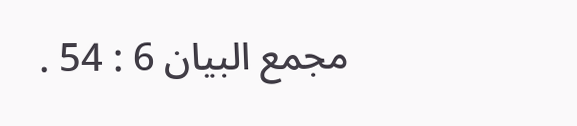مجمع البيان 6 : 54 .